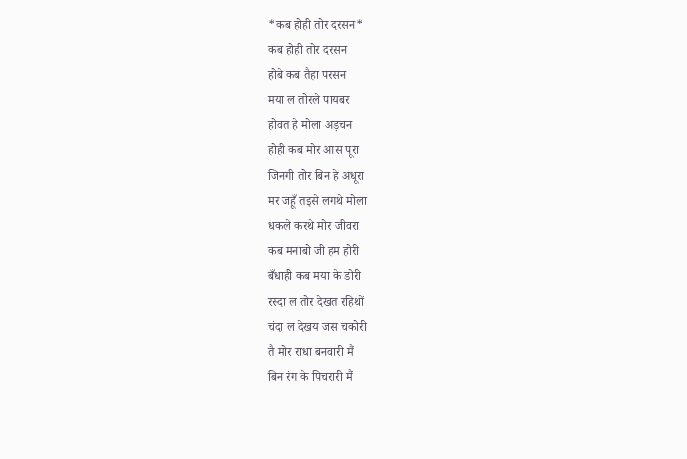*कब होही तोर दरसन*
कब होही तोर दरसन
होबे कब तैहा परसन
मया ल तोरले पायबर
होवत हे मोला अड़चन
होही कब मोर आस पूरा
जिनगी तोर बिन हे अधूरा
मर जहूँ तइसे लगथे मोला
धकले करथे मोर जीवरा
कब मनाबो जी हम होरी
बँधाही कब मया के डोरी
रस्दा ल तोर देखत रहिथों
चंदा ल देखय जस चकोरी
तै मोर राधा बनवारी मैं
बिन रंग के पिचरारी मैं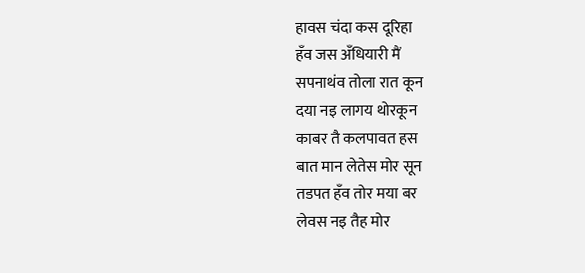हावस चंदा कस दूरिहा
हँव जस अँधियारी मैं
सपनाथंव तोला रात कून
दया नइ लागय थोरकून
काबर तै कलपावत हस
बात मान लेतेस मोर सून
तडपत हँव तोर मया बर
लेवस नइ तैह मोर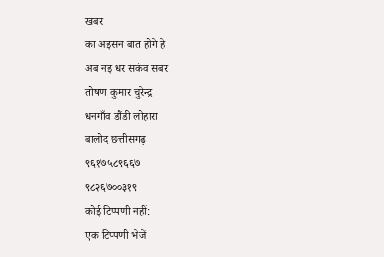खबर
का अइसन बात होगे हे
अब नइ धर सकंव सबर
तोषण कुमार चुरेन्द्र
धनगाँव डौंडी लोहारा
बालोद छत्तीसगढ़
९६१७५८९६६७
९८२६७००३१९
कोई टिप्पणी नहीं:
एक टिप्पणी भेजें